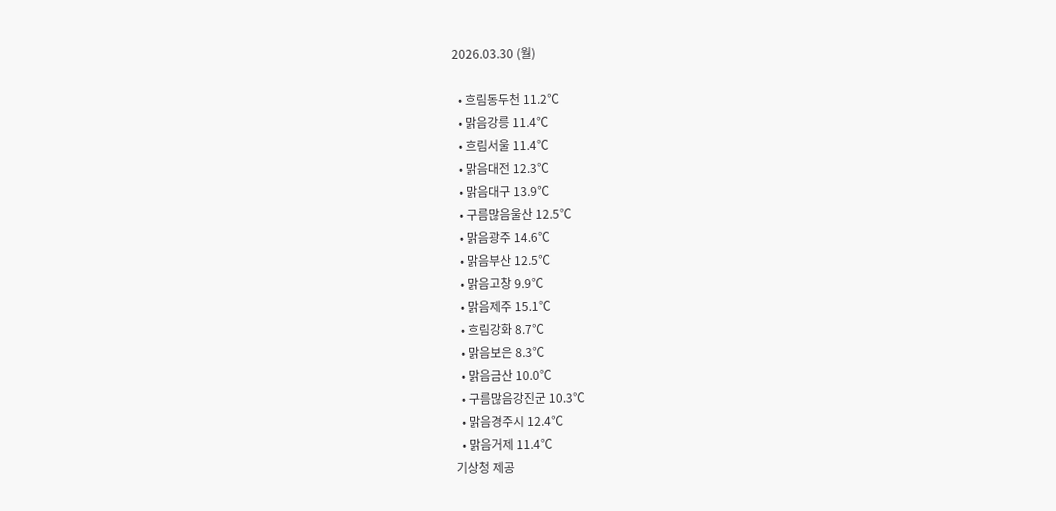2026.03.30 (월)

  • 흐림동두천 11.2℃
  • 맑음강릉 11.4℃
  • 흐림서울 11.4℃
  • 맑음대전 12.3℃
  • 맑음대구 13.9℃
  • 구름많음울산 12.5℃
  • 맑음광주 14.6℃
  • 맑음부산 12.5℃
  • 맑음고창 9.9℃
  • 맑음제주 15.1℃
  • 흐림강화 8.7℃
  • 맑음보은 8.3℃
  • 맑음금산 10.0℃
  • 구름많음강진군 10.3℃
  • 맑음경주시 12.4℃
  • 맑음거제 11.4℃
기상청 제공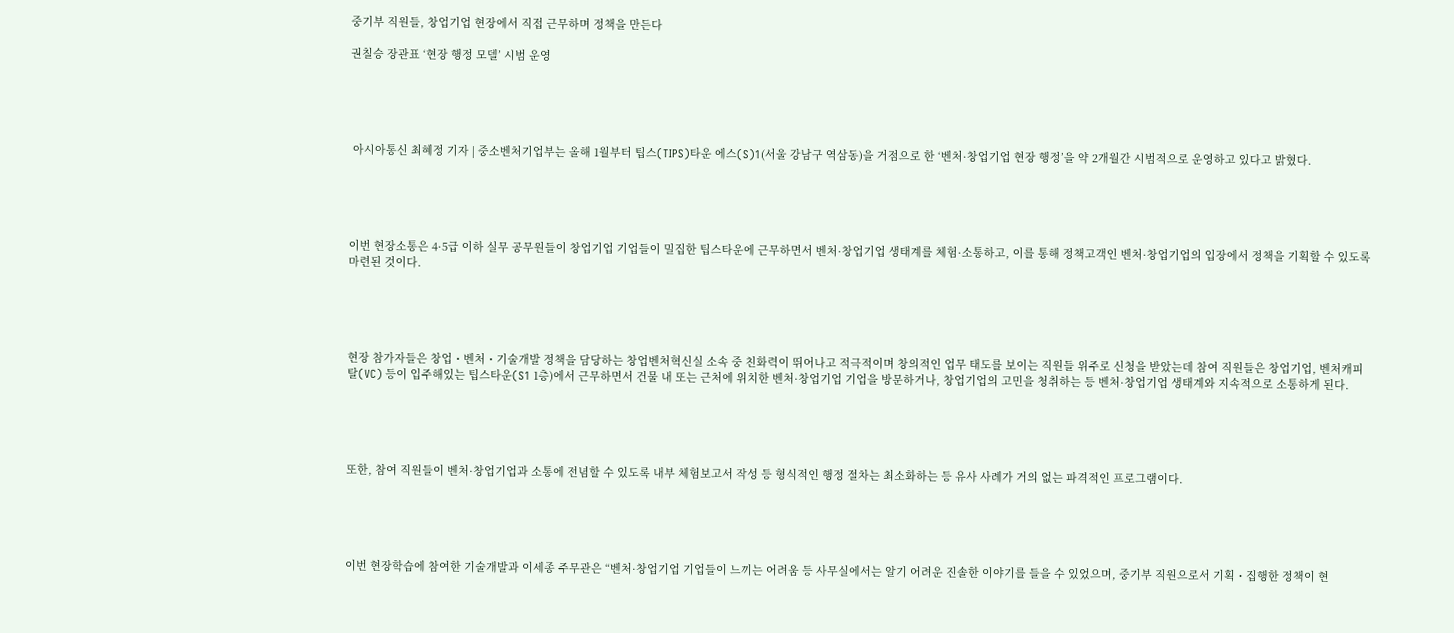중기부 직원들, 창업기업 현장에서 직접 근무하며 정책을 만든다

권칠승 장관표 ‘현장 행정 모델’ 시범 운영





 아시아통신 최혜정 기자 | 중소벤처기업부는 올해 1월부터 팁스(TIPS)타운 에스(S)1(서울 강남구 역삼동)을 거점으로 한 ‘벤처·창업기업 현장 행정’을 약 2개월간 시범적으로 운영하고 있다고 밝혔다.





이번 현장소통은 4·5급 이하 실무 공무원들이 창업기업 기업들이 밀집한 팁스타운에 근무하면서 벤처·창업기업 생태계를 체험·소통하고, 이를 통해 정책고객인 벤처·창업기업의 입장에서 정책을 기획할 수 있도록 마련된 것이다.





현장 참가자들은 창업・벤처・기술개발 정책을 담당하는 창업벤처혁신실 소속 중 친화력이 뛰어나고 적극적이며 창의적인 업무 태도를 보이는 직원들 위주로 신청을 받았는데 참여 직원들은 창업기업, 벤처캐피탈(VC) 등이 입주해있는 팁스타운(S1 1층)에서 근무하면서 건물 내 또는 근처에 위치한 벤처·창업기업 기업을 방문하거나, 창업기업의 고민을 청취하는 등 벤처·창업기업 생태계와 지속적으로 소통하게 된다.





또한, 참여 직원들이 벤처·창업기업과 소통에 전념할 수 있도록 내부 체험보고서 작성 등 형식적인 행정 절차는 최소화하는 등 유사 사례가 거의 없는 파격적인 프로그램이다.





이번 현장학습에 참여한 기술개발과 이세종 주무관은 “벤처·창업기업 기업들이 느끼는 어려움 등 사무실에서는 알기 어려운 진솔한 이야기를 들을 수 있었으며, 중기부 직원으로서 기획・집행한 정책이 현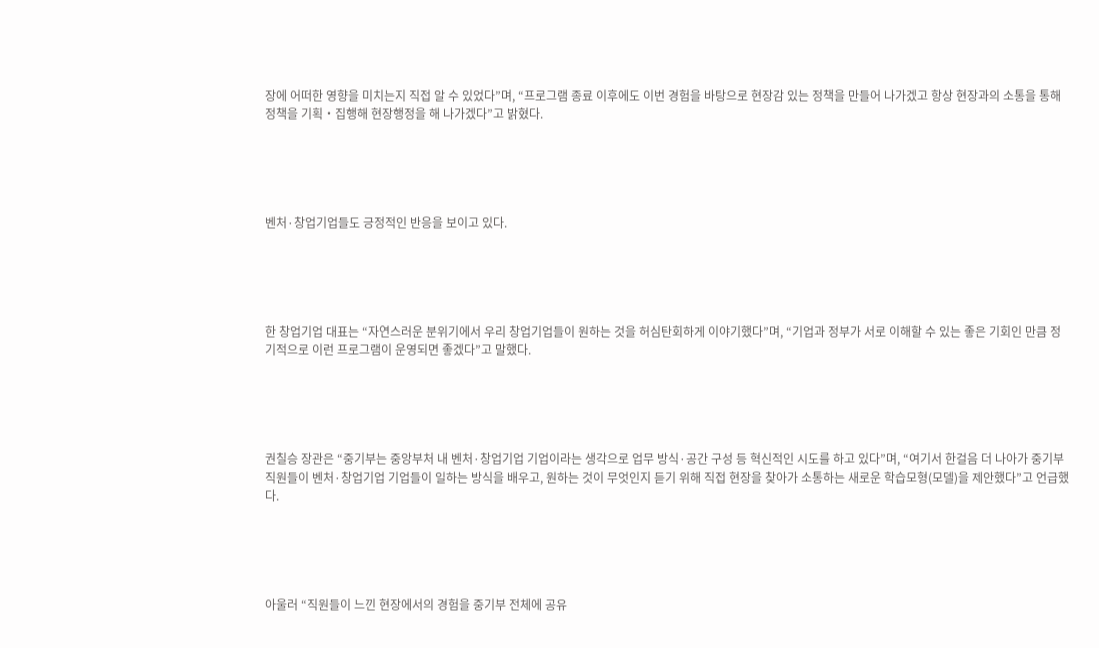장에 어떠한 영향을 미치는지 직접 알 수 있었다”며, “프로그램 종료 이후에도 이번 경험을 바탕으로 현장감 있는 정책을 만들어 나가겠고 항상 현장과의 소통을 통해 정책을 기획・집행해 현장행정을 해 나가겠다”고 밝혔다.





벤처·창업기업들도 긍정적인 반응을 보이고 있다.





한 창업기업 대표는 “자연스러운 분위기에서 우리 창업기업들이 원하는 것을 허심탄회하게 이야기했다”며, “기업과 정부가 서로 이해할 수 있는 좋은 기회인 만큼 정기적으로 이런 프로그램이 운영되면 좋겠다”고 말했다.





권칠승 장관은 “중기부는 중앙부처 내 벤처·창업기업 기업이라는 생각으로 업무 방식·공간 구성 등 혁신적인 시도를 하고 있다”며, “여기서 한걸음 더 나아가 중기부 직원들이 벤처·창업기업 기업들이 일하는 방식을 배우고, 원하는 것이 무엇인지 듣기 위해 직접 현장을 찾아가 소통하는 새로운 학습모형(모델)을 제안했다”고 언급했다.





아울러 “직원들이 느낀 현장에서의 경험을 중기부 전체에 공유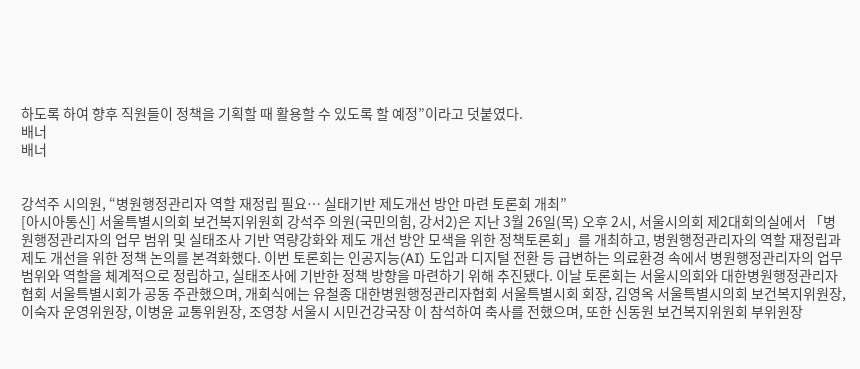하도록 하여 향후 직원들이 정책을 기획할 때 활용할 수 있도록 할 예정”이라고 덧붙였다.
배너
배너


강석주 시의원, “병원행정관리자 역할 재정립 필요… 실태기반 제도개선 방안 마련 토론회 개최”
[아시아통신] 서울특별시의회 보건복지위원회 강석주 의원(국민의힘, 강서2)은 지난 3월 26일(목) 오후 2시, 서울시의회 제2대회의실에서 「병원행정관리자의 업무 범위 및 실태조사 기반 역량강화와 제도 개선 방안 모색을 위한 정책토론회」를 개최하고, 병원행정관리자의 역할 재정립과 제도 개선을 위한 정책 논의를 본격화했다. 이번 토론회는 인공지능(AI) 도입과 디지털 전환 등 급변하는 의료환경 속에서 병원행정관리자의 업무 범위와 역할을 체계적으로 정립하고, 실태조사에 기반한 정책 방향을 마련하기 위해 추진됐다. 이날 토론회는 서울시의회와 대한병원행정관리자협회 서울특별시회가 공동 주관했으며, 개회식에는 유철종 대한병원행정관리자협회 서울특별시회 회장, 김영옥 서울특별시의회 보건복지위원장, 이숙자 운영위원장, 이병윤 교통위원장, 조영창 서울시 시민건강국장 이 참석하여 축사를 전했으며, 또한 신동원 보건복지위원회 부위원장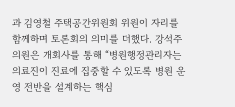과 김영철 주택공간위원회 위원이 자리를 함께하며 토론회의 의미를 더했다. 강석주 의원은 개회사를 통해 “병원행정관리자는 의료진이 진료에 집중할 수 있도록 병원 운영 전반을 설계하는 핵심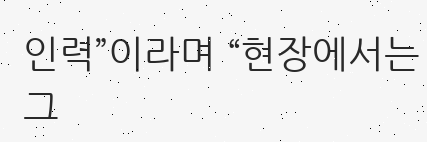인력”이라며 “현장에서는 그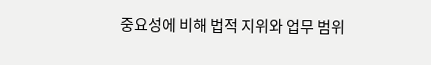중요성에 비해 법적 지위와 업무 범위